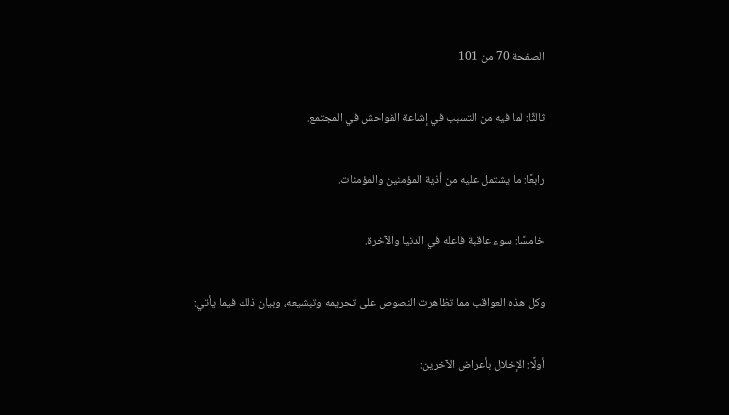الصفحة 70 من 101

ثالثًا: لما فيه من التسبب في إشاعة الفواحش في المجتمع.

رابعًا: ما يشتمل عليه من أذية المؤمنين والمؤمنات.

خامسًا: سوء عاقبة فاعله في الدنيا والآخرة.

وكل هذه العواقب مما تظاهرت النصوص على تحريمه وتبشيعه، وبيان ذلك فيما يأتي:

أولًا: الإخلال بأعراض الآخرين: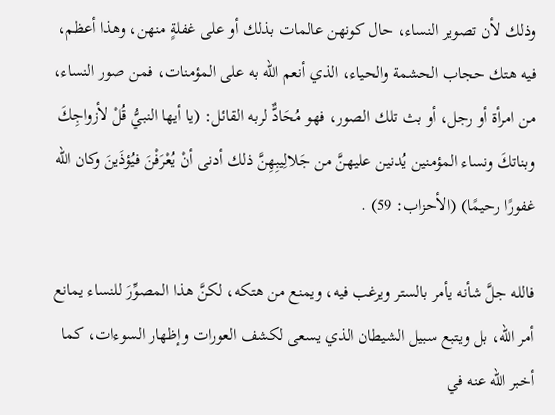وذلك لأن تصوير النساء، حال كونهن عالمات بذلك أو على غفلةٍ منهن، وهذا أعظم، فيه هتك حجاب الحشمة والحياء، الذي أنعم الله به على المؤمنات، فمن صور النساء، من امرأة أو رجل، أو بث تلك الصور، فهو مُحَادٌّ لربه القائل: (يا أيها النبيُّ قُلْ لأزواجِكَ وبناتكَ ونساء المؤمنين يُدنين عليهنَّ من جَلالِيبِهِنَّ ذلك أدنى أنْ يُعْرَفْنَ فيُؤذَينَ وكان الله غفورًا رحيمًا) (الأحزاب: 59) .

فالله جلَّ شأنه يأمر بالستر ويرغب فيه، ويمنع من هتكه، لكنَّ هذا المصوِّرَ للنساء يمانع أمر الله، بل ويتبع سبيل الشيطان الذي يسعى لكشف العورات وإظهار السوءات، كما أخبر الله عنه في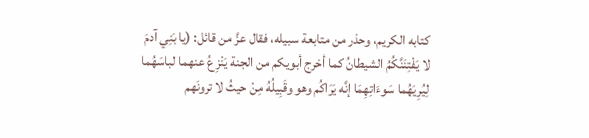كتابه الكريم، وحذر من متابعة سبيله، فقال عزَّ من قائل: (يا بَنِي آدمَ لا يَفْتِنَنَّكُمُ الشيطانُ كما أخرج أبويكم من الجنة يَنْزِعُ عنهما لباسَهُما لِيُرِيَهُما سَوءَاتِهِمَا إنَّه يَرَاكُم وهو وقَبِيلُهُ مِنْ حيثُ لا ترونَهم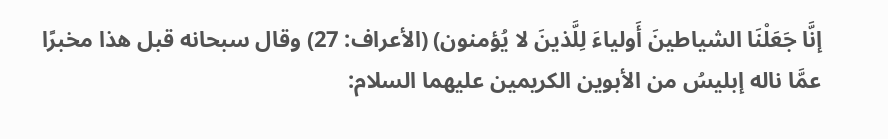إنَّا جَعَلْنَا الشياطينَ أَولياءَ لِلَّذينَ لا يُؤمنون) (الأعراف: 27) وقال سبحانه قبل هذا مخبرًا عمَّا ناله إبليسُ من الأبوين الكريمين عليهما السلام: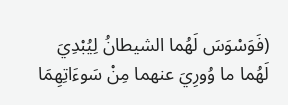(فَوَسْوَسَ لَهُما الشيطانُ لِيُبْدِيَ لَهُما ما وُورِيَ عنهما مِنْ سَوءَاتِهِمَا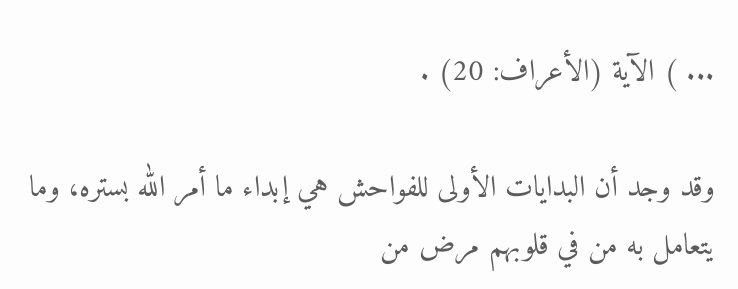... ) الآية (الأعراف: 20) .

وقد وجد أن البدايات الأولى للفواحش هي إبداء ما أمر الله بستره، وما يتعامل به من في قلوبهم مرض من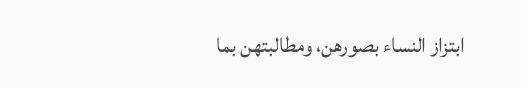ابتزاز النساء بصورهن، ومطالبتهن بما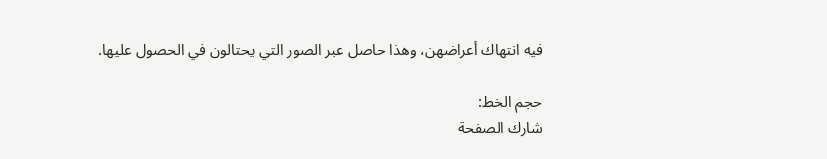فيه انتهاك أعراضهن، وهذا حاصل عبر الصور التي يحتالون في الحصول عليها.

حجم الخط:
شارك الصفحة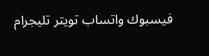فيسبوك واتساب تويتر تليجرام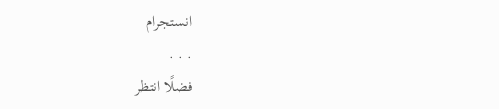انستجرام
. . .
فضلًا انتظر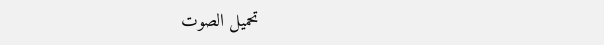تحميل الصوت